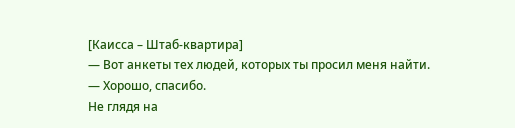[Каисса – Штаб-квартира]
— Вот анкеты тех людей, которых ты просил меня найти.
— Хорошо, спасибо.
Не глядя на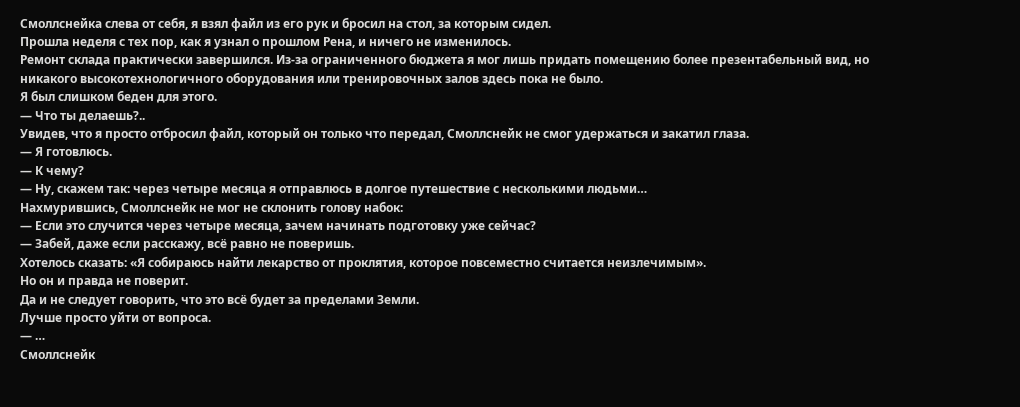Смоллснейка слева от себя, я взял файл из его рук и бросил на стол, за которым сидел.
Прошла неделя с тех пор, как я узнал о прошлом Рена, и ничего не изменилось.
Ремонт склада практически завершился. Из-за ограниченного бюджета я мог лишь придать помещению более презентабельный вид, но никакого высокотехнологичного оборудования или тренировочных залов здесь пока не было.
Я был слишком беден для этого.
— Что ты делаешь?..
Увидев, что я просто отбросил файл, который он только что передал, Смоллснейк не смог удержаться и закатил глаза.
— Я готовлюсь.
— К чему?
— Ну, скажем так: через четыре месяца я отправлюсь в долгое путешествие с несколькими людьми…
Нахмурившись, Смоллснейк не мог не склонить голову набок:
— Если это случится через четыре месяца, зачем начинать подготовку уже сейчас?
— Забей, даже если расскажу, всё равно не поверишь.
Хотелось сказать: «Я собираюсь найти лекарство от проклятия, которое повсеместно считается неизлечимым».
Но он и правда не поверит.
Да и не следует говорить, что это всё будет за пределами Земли.
Лучше просто уйти от вопроса.
— …
Смоллснейк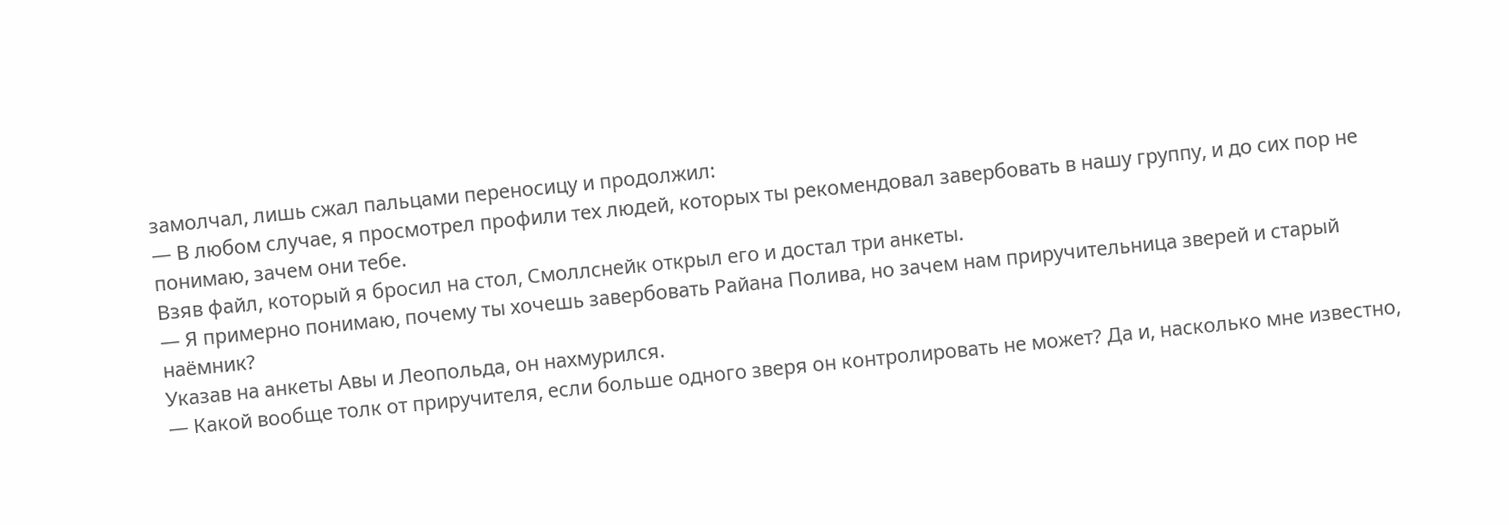замолчал, лишь сжал пальцами переносицу и продолжил:
— В любом случае, я просмотрел профили тех людей, которых ты рекомендовал завербовать в нашу группу, и до сих пор не понимаю, зачем они тебе.
Взяв файл, который я бросил на стол, Смоллснейк открыл его и достал три анкеты.
— Я примерно понимаю, почему ты хочешь завербовать Райана Полива, но зачем нам приручительница зверей и старый наёмник?
Указав на анкеты Авы и Леопольда, он нахмурился.
— Какой вообще толк от приручителя, если больше одного зверя он контролировать не может? Да и, насколько мне известно,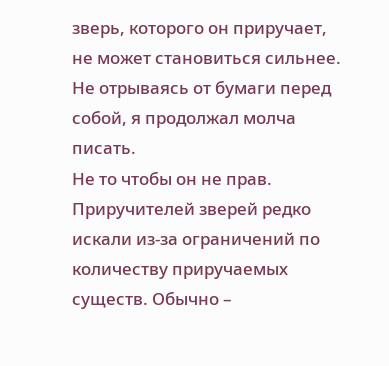зверь, которого он приручает, не может становиться сильнее.
Не отрываясь от бумаги перед собой, я продолжал молча писать.
Не то чтобы он не прав.
Приручителей зверей редко искали из-за ограничений по количеству приручаемых существ. Обычно –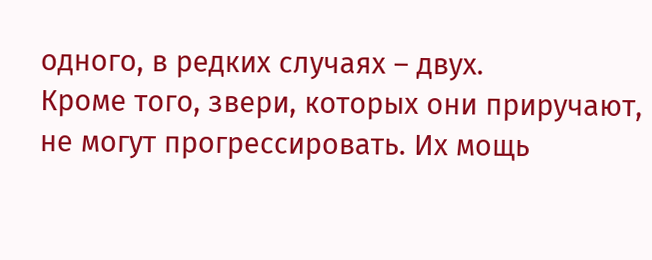одного, в редких случаях – двух.
Кроме того, звери, которых они приручают, не могут прогрессировать. Их мощь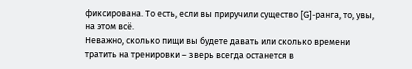фиксирована. То есть, если вы приручили существо [G]-ранга, то, увы, на этом всё.
Неважно, сколько пищи вы будете давать или сколько времени тратить на тренировки – зверь всегда останется в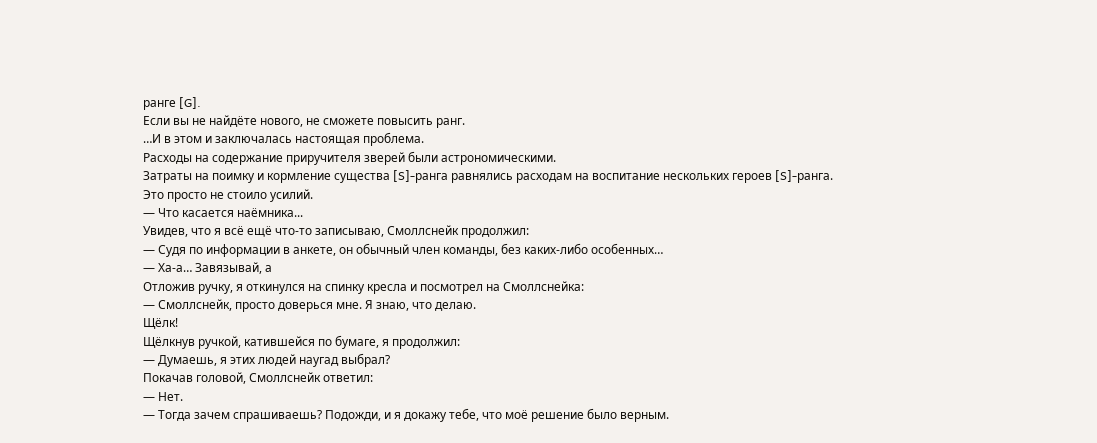ранге [G].
Если вы не найдёте нового, не сможете повысить ранг.
…И в этом и заключалась настоящая проблема.
Расходы на содержание приручителя зверей были астрономическими.
Затраты на поимку и кормление существа [S]-ранга равнялись расходам на воспитание нескольких героев [S]-ранга.
Это просто не стоило усилий.
— Что касается наёмника...
Увидев, что я всё ещё что-то записываю, Смоллснейк продолжил:
— Судя по информации в анкете, он обычный член команды, без каких-либо особенных…
— Ха-а… Завязывай, а
Отложив ручку, я откинулся на спинку кресла и посмотрел на Смоллснейка:
— Смоллснейк, просто доверься мне. Я знаю, что делаю.
Щёлк!
Щёлкнув ручкой, катившейся по бумаге, я продолжил:
— Думаешь, я этих людей наугад выбрал?
Покачав головой, Смоллснейк ответил:
— Нет.
— Тогда зачем спрашиваешь? Подожди, и я докажу тебе, что моё решение было верным.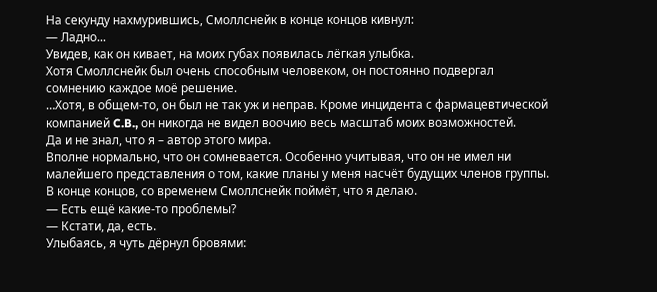На секунду нахмурившись, Смоллснейк в конце концов кивнул:
— Ладно...
Увидев, как он кивает, на моих губах появилась лёгкая улыбка.
Хотя Смоллснейк был очень способным человеком, он постоянно подвергал сомнению каждое моё решение.
…Хотя, в общем-то, он был не так уж и неправ. Кроме инцидента с фармацевтической компанией C.B., он никогда не видел воочию весь масштаб моих возможностей.
Да и не знал, что я – автор этого мира.
Вполне нормально, что он сомневается. Особенно учитывая, что он не имел ни малейшего представления о том, какие планы у меня насчёт будущих членов группы.
В конце концов, со временем Смоллснейк поймёт, что я делаю.
— Есть ещё какие-то проблемы?
— Кстати, да, есть.
Улыбаясь, я чуть дёрнул бровями: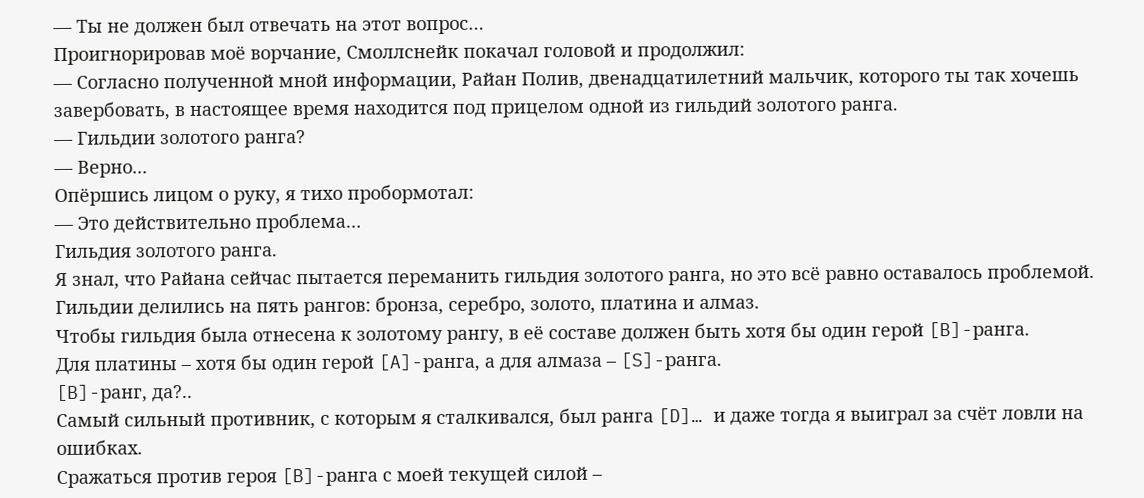— Ты не должен был отвечать на этот вопрос…
Проигнорировав моё ворчание, Смоллснейк покачал головой и продолжил:
— Согласно полученной мной информации, Райан Полив, двенадцатилетний мальчик, которого ты так хочешь завербовать, в настоящее время находится под прицелом одной из гильдий золотого ранга.
— Гильдии золотого ранга?
— Верно...
Опёршись лицом о руку, я тихо пробормотал:
— Это действительно проблема…
Гильдия золотого ранга.
Я знал, что Райана сейчас пытается переманить гильдия золотого ранга, но это всё равно оставалось проблемой.
Гильдии делились на пять рангов: бронза, серебро, золото, платина и алмаз.
Чтобы гильдия была отнесена к золотому рангу, в её составе должен быть хотя бы один герой [B]-ранга.
Для платины – хотя бы один герой [A]-ранга, а для алмаза – [S]-ранга.
[B]-ранг, да?..
Самый сильный противник, с которым я сталкивался, был ранга [D]… и даже тогда я выиграл за счёт ловли на ошибках.
Сражаться против героя [B]-ранга с моей текущей силой –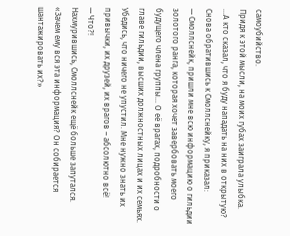самоубийство.
Придя к этой мысли, на моих губах заиграла улыбка.
…А кто сказал, что я буду нападать на них в открытую?
Снова обратившись к Смоллснейку, я приказал:
— Смоллснейк, пришли мне всю информацию о гильдии золотого ранга, которая хочет завербовать моего будущего члена группы… О её врагах, подробности о главе гильдии, высших должностных лицах и их семьях. Убедись, что ничего не упустил. Мне нужно знать их привычки, их друзей, их врагов – абсолютно всё!
— Что?!
Нахмурившись, Смоллснейк ещё больше запутался.
«Зачем ему вся эта информация? Он собирается шантажировать их?»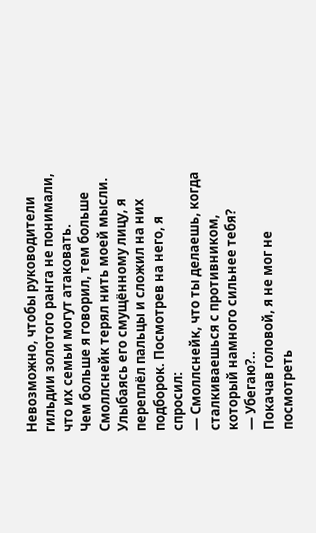Невозможно, чтобы руководители гильдии золотого ранга не понимали, что их семьи могут атаковать.
Чем больше я говорил, тем больше Смоллснейк терял нить моей мысли.
Улыбаясь его смущённому лицу, я переплёл пальцы и сложил на них подборок. Посмотрев на него, я спросил:
— Смоллснейк, что ты делаешь, когда сталкиваешься с противником, который намного сильнее тебя?
— Убегаю?..
Покачав головой, я не мог не посмотреть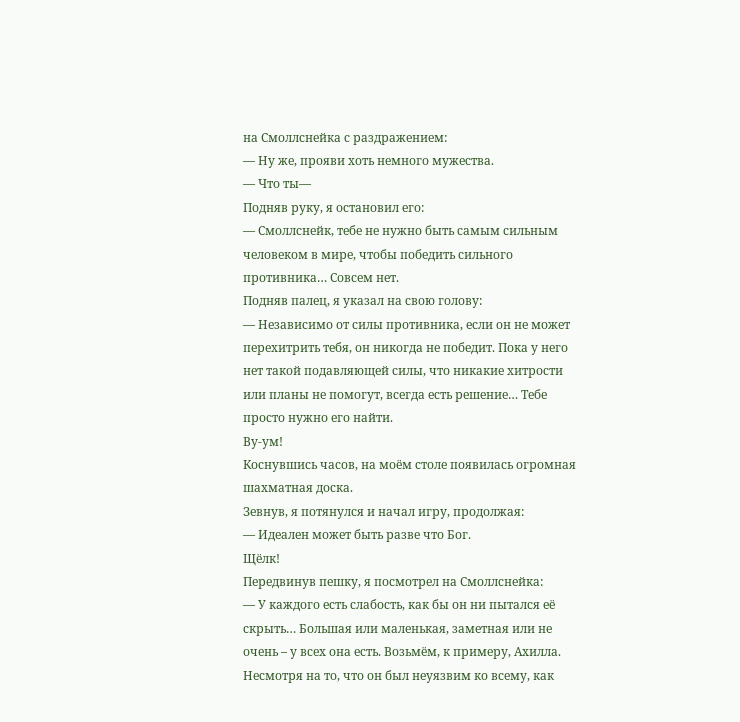на Смоллснейка с раздражением:
— Ну же, прояви хоть немного мужества.
— Что ты—
Подняв руку, я остановил его:
— Смоллснейк, тебе не нужно быть самым сильным человеком в мире, чтобы победить сильного противника… Совсем нет.
Подняв палец, я указал на свою голову:
— Независимо от силы противника, если он не может перехитрить тебя, он никогда не победит. Пока у него нет такой подавляющей силы, что никакие хитрости или планы не помогут, всегда есть решение… Тебе просто нужно его найти.
Ву-ум!
Коснувшись часов, на моём столе появилась огромная шахматная доска.
Зевнув, я потянулся и начал игру, продолжая:
— Идеален может быть разве что Бог.
Щёлк!
Передвинув пешку, я посмотрел на Смоллснейка:
— У каждого есть слабость, как бы он ни пытался её скрыть… Большая или маленькая, заметная или не очень – у всех она есть. Возьмём, к примеру, Ахилла. Несмотря на то, что он был неуязвим ко всему, как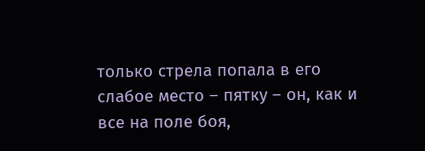только стрела попала в его слабое место – пятку – он, как и все на поле боя,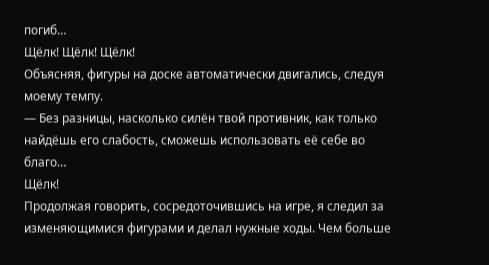погиб…
Щёлк! Щёлк! Щёлк!
Объясняя, фигуры на доске автоматически двигались, следуя моему темпу.
— Без разницы, насколько силён твой противник, как только найдёшь его слабость, сможешь использовать её себе во благо…
Щёлк!
Продолжая говорить, сосредоточившись на игре, я следил за изменяющимися фигурами и делал нужные ходы. Чем больше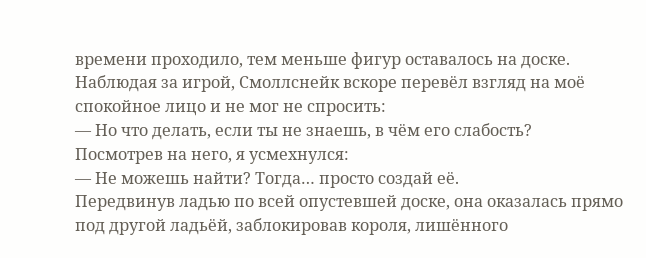времени проходило, тем меньше фигур оставалось на доске.
Наблюдая за игрой, Смоллснейк вскоре перевёл взгляд на моё спокойное лицо и не мог не спросить:
— Но что делать, если ты не знаешь, в чём его слабость?
Посмотрев на него, я усмехнулся:
— Не можешь найти? Тогда… просто создай её.
Передвинув ладью по всей опустевшей доске, она оказалась прямо под другой ладьёй, заблокировав короля, лишённого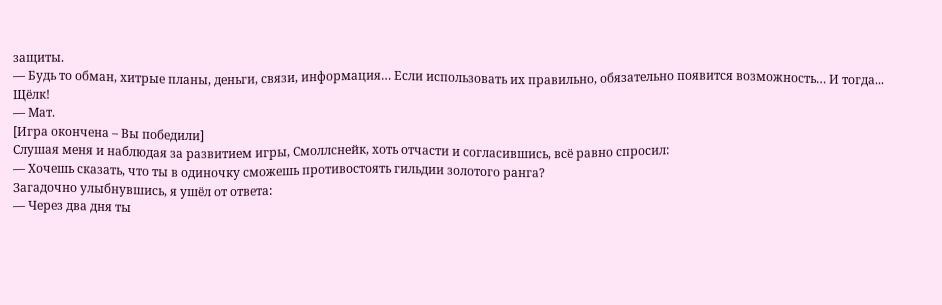защиты.
— Будь то обман, хитрые планы, деньги, связи, информация… Если использовать их правильно, обязательно появится возможность… И тогда...
Щёлк!
— Мат.
[Игра окончена – Вы победили]
Слушая меня и наблюдая за развитием игры, Смоллснейк, хоть отчасти и согласившись, всё равно спросил:
— Хочешь сказать, что ты в одиночку сможешь противостоять гильдии золотого ранга?
Загадочно улыбнувшись, я ушёл от ответа:
— Через два дня ты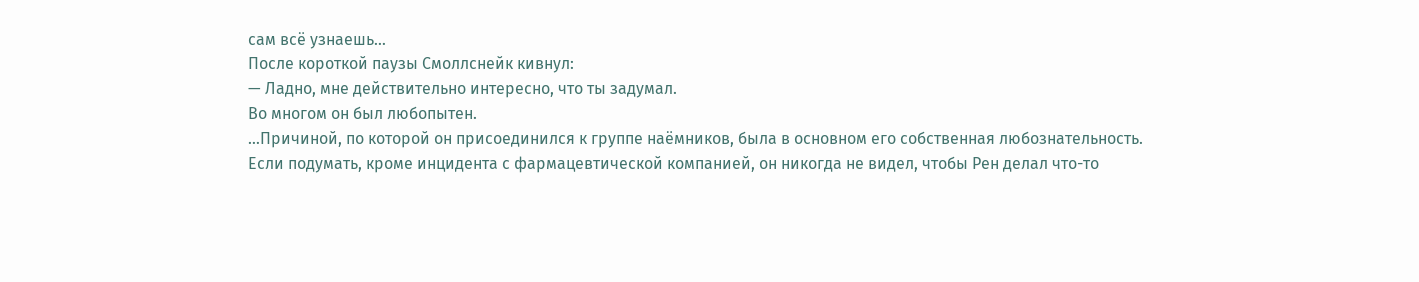сам всё узнаешь…
После короткой паузы Смоллснейк кивнул:
— Ладно, мне действительно интересно, что ты задумал.
Во многом он был любопытен.
…Причиной, по которой он присоединился к группе наёмников, была в основном его собственная любознательность.
Если подумать, кроме инцидента с фармацевтической компанией, он никогда не видел, чтобы Рен делал что-то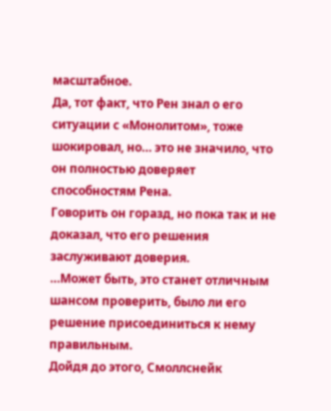масштабное.
Да, тот факт, что Рен знал о его ситуации с «Монолитом», тоже шокировал, но… это не значило, что он полностью доверяет способностям Рена.
Говорить он горазд, но пока так и не доказал, что его решения заслуживают доверия.
…Может быть, это станет отличным шансом проверить, было ли его решение присоединиться к нему правильным.
Дойдя до этого, Смоллснейк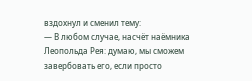вздохнул и сменил тему:
— В любом случае, насчёт наёмника Леопольда Рея: думаю, мы сможем завербовать его, если просто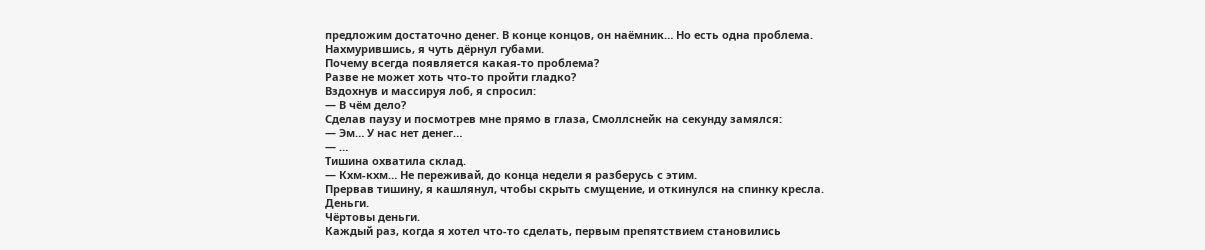предложим достаточно денег. В конце концов, он наёмник… Но есть одна проблема.
Нахмурившись, я чуть дёрнул губами.
Почему всегда появляется какая-то проблема?
Разве не может хоть что-то пройти гладко?
Вздохнув и массируя лоб, я спросил:
— В чём дело?
Сделав паузу и посмотрев мне прямо в глаза, Смоллснейк на секунду замялся:
— Эм… У нас нет денег…
— …
Тишина охватила склад.
— Кхм-кхм… Не переживай, до конца недели я разберусь с этим.
Прервав тишину, я кашлянул, чтобы скрыть смущение, и откинулся на спинку кресла.
Деньги.
Чёртовы деньги.
Каждый раз, когда я хотел что-то сделать, первым препятствием становились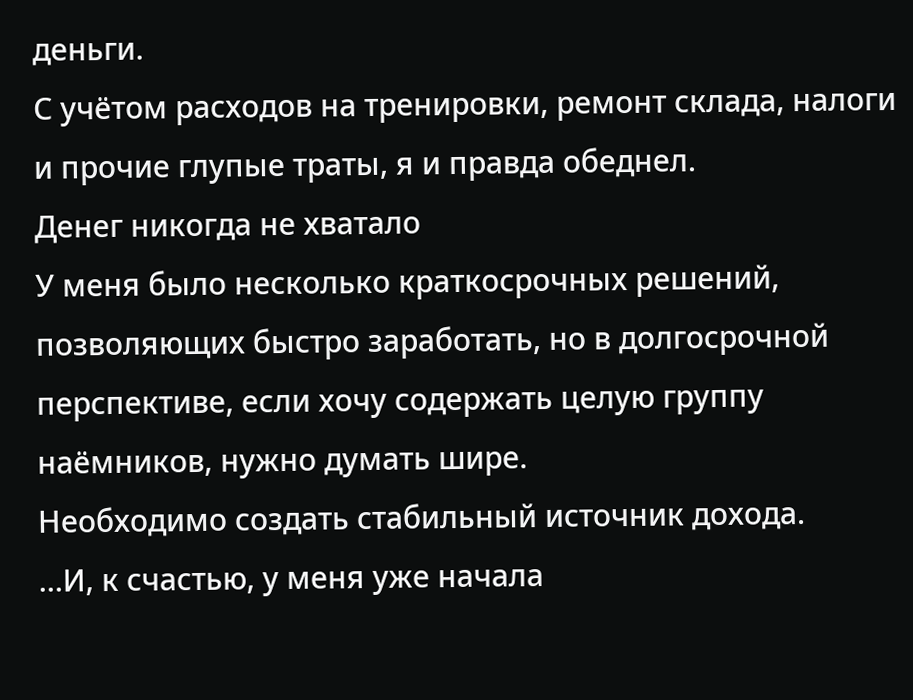деньги.
С учётом расходов на тренировки, ремонт склада, налоги и прочие глупые траты, я и правда обеднел.
Денег никогда не хватало
У меня было несколько краткосрочных решений, позволяющих быстро заработать, но в долгосрочной перспективе, если хочу содержать целую группу наёмников, нужно думать шире.
Необходимо создать стабильный источник дохода.
…И, к счастью, у меня уже начала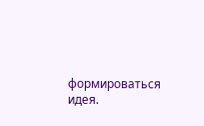формироваться идея.